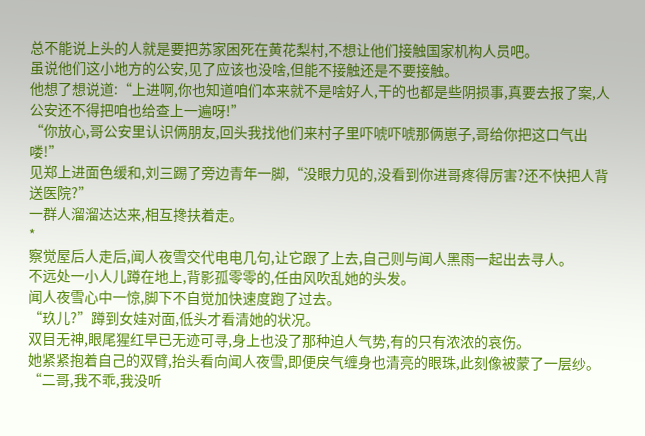总不能说上头的人就是要把苏家困死在黄花梨村,不想让他们接触国家机构人员吧。
虽说他们这小地方的公安,见了应该也没啥,但能不接触还是不要接触。
他想了想说道:“上进啊,你也知道咱们本来就不是啥好人,干的也都是些阴损事,真要去报了案,人公安还不得把咱也给查上一遍呀!”
“你放心,哥公安里认识俩朋友,回头我找他们来村子里吓唬吓唬那俩崽子,哥给你把这口气出喽!”
见郑上进面色缓和,刘三踢了旁边青年一脚,“没眼力见的,没看到你进哥疼得厉害?还不快把人背送医院?”
一群人溜溜达达来,相互搀扶着走。
*
察觉屋后人走后,闻人夜雪交代电电几句,让它跟了上去,自己则与闻人黑雨一起出去寻人。
不远处一小人儿蹲在地上,背影孤零零的,任由风吹乱她的头发。
闻人夜雪心中一惊,脚下不自觉加快速度跑了过去。
“玖儿?”蹲到女娃对面,低头才看清她的状况。
双目无神,眼尾猩红早已无迹可寻,身上也没了那种迫人气势,有的只有浓浓的哀伤。
她紧紧抱着自己的双臂,抬头看向闻人夜雪,即便戾气缠身也清亮的眼珠,此刻像被蒙了一层纱。
“二哥,我不乖,我没听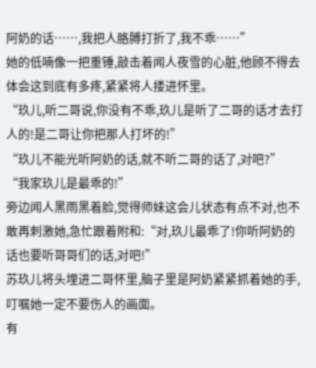阿奶的话……,我把人胳膊打折了,我不乖……”
她的低喃像一把重锤,敲击着闻人夜雪的心脏,他顾不得去体会这到底有多疼,紧紧将人搂进怀里。
“玖儿,听二哥说,你没有不乖,玖儿是听了二哥的话才去打人的!是二哥让你把那人打坏的!”
“玖儿不能光听阿奶的话,就不听二哥的话了,对吧?”
“我家玖儿是最乖的!”
旁边闻人黑雨黑着脸,觉得师妹这会儿状态有点不对,也不敢再刺激她,急忙跟着附和:“对,玖儿最乖了!你听阿奶的话也要听哥哥们的话,对吧!”
苏玖儿将头埋进二哥怀里,脑子里是阿奶紧紧抓着她的手,叮嘱她一定不要伤人的画面。
有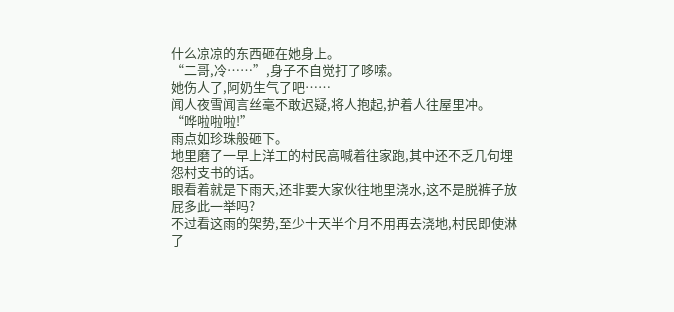什么凉凉的东西砸在她身上。
“二哥,冷……”,身子不自觉打了哆嗦。
她伤人了,阿奶生气了吧……
闻人夜雪闻言丝毫不敢迟疑,将人抱起,护着人往屋里冲。
“哗啦啦啦!”
雨点如珍珠般砸下。
地里磨了一早上洋工的村民高喊着往家跑,其中还不乏几句埋怨村支书的话。
眼看着就是下雨天,还非要大家伙往地里浇水,这不是脱裤子放屁多此一举吗?
不过看这雨的架势,至少十天半个月不用再去浇地,村民即使淋了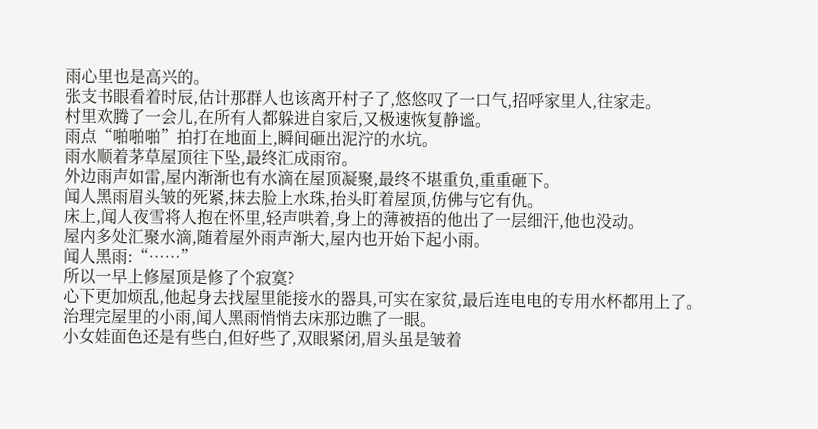雨心里也是高兴的。
张支书眼看着时辰,估计那群人也该离开村子了,悠悠叹了一口气,招呼家里人,往家走。
村里欢腾了一会儿,在所有人都躲进自家后,又极速恢复静谧。
雨点“啪啪啪”拍打在地面上,瞬间砸出泥泞的水坑。
雨水顺着茅草屋顶往下坠,最终汇成雨帘。
外边雨声如雷,屋内渐渐也有水滴在屋顶凝聚,最终不堪重负,重重砸下。
闻人黑雨眉头皱的死紧,抹去脸上水珠,抬头盯着屋顶,仿佛与它有仇。
床上,闻人夜雪将人抱在怀里,轻声哄着,身上的薄被捂的他出了一层细汗,他也没动。
屋内多处汇聚水滴,随着屋外雨声渐大,屋内也开始下起小雨。
闻人黑雨:“……”
所以一早上修屋顶是修了个寂寞?
心下更加烦乱,他起身去找屋里能接水的器具,可实在家贫,最后连电电的专用水杯都用上了。
治理完屋里的小雨,闻人黑雨悄悄去床那边瞧了一眼。
小女娃面色还是有些白,但好些了,双眼紧闭,眉头虽是皱着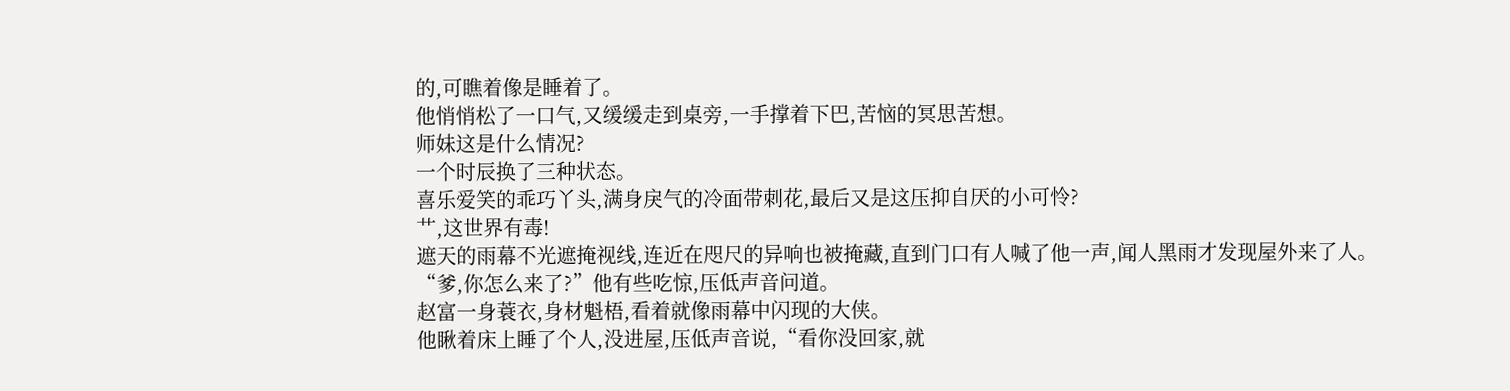的,可瞧着像是睡着了。
他悄悄松了一口气,又缓缓走到桌旁,一手撑着下巴,苦恼的冥思苦想。
师妹这是什么情况?
一个时辰换了三种状态。
喜乐爱笑的乖巧丫头,满身戾气的冷面带刺花,最后又是这压抑自厌的小可怜?
艹,这世界有毒!
遮天的雨幕不光遮掩视线,连近在咫尺的异响也被掩藏,直到门口有人喊了他一声,闻人黑雨才发现屋外来了人。
“爹,你怎么来了?”他有些吃惊,压低声音问道。
赵富一身蓑衣,身材魁梧,看着就像雨幕中闪现的大侠。
他瞅着床上睡了个人,没进屋,压低声音说,“看你没回家,就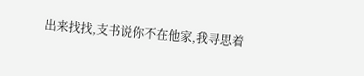出来找找,支书说你不在他家,我寻思着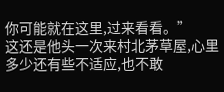你可能就在这里,过来看看。”
这还是他头一次来村北茅草屋,心里多少还有些不适应,也不敢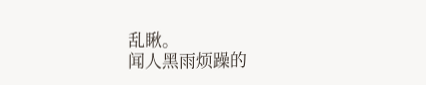乱瞅。
闻人黑雨烦躁的